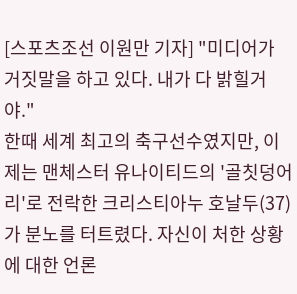[스포츠조선 이원만 기자] "미디어가 거짓말을 하고 있다. 내가 다 밝힐거야."
한때 세계 최고의 축구선수였지만, 이제는 맨체스터 유나이티드의 '골칫덩어리'로 전락한 크리스티아누 호날두(37)가 분노를 터트렸다. 자신이 처한 상황에 대한 언론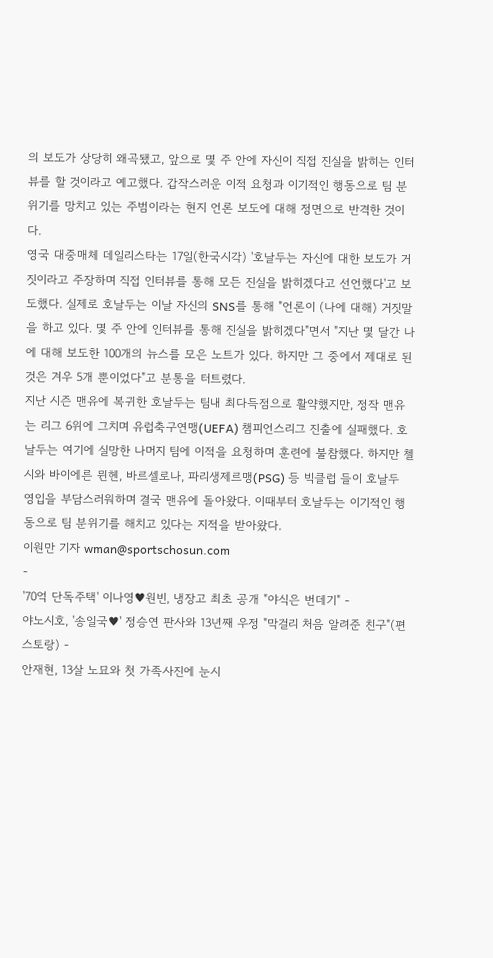의 보도가 상당히 왜곡됐고, 앞으로 몇 주 안에 자신이 직접 진실을 밝히는 인터뷰를 할 것이라고 예고했다. 갑작스러운 이적 요청과 이기적인 행동으로 팀 분위기를 망치고 있는 주범이라는 현지 언론 보도에 대해 정면으로 반격한 것이다.
영국 대중매체 데일리스타는 17일(한국시각) '호날두는 자신에 대한 보도가 거짓이라고 주장하며 직접 인터뷰를 통해 모든 진실을 밝히겠다고 선언했다'고 보도했다. 실제로 호날두는 이날 자신의 SNS를 통해 "언론이 (나에 대해) 거짓말을 하고 있다. 몇 주 안에 인터뷰를 통해 진실을 밝히겠다"면서 "지난 몇 달간 나에 대해 보도한 100개의 뉴스를 모은 노트가 있다. 하지만 그 중에서 제대로 된 것은 겨우 5개 뿐이었다"고 분통을 터트렸다.
지난 시즌 맨유에 복귀한 호날두는 팀내 최다득점으로 활약했지만, 정작 맨유는 리그 6위에 그치며 유럽축구연맹(UEFA) 챔피언스리그 진출에 실패했다. 호날두는 여기에 실망한 나머지 팀에 이적을 요청하며 훈련에 불참했다. 하지만 첼시와 바이에른 뮌헨, 바르셀로나, 파리생제르맹(PSG) 등 빅클럽 들이 호날두 영입을 부담스러워하며 결국 맨유에 돌아왔다. 이때부터 호날두는 이기적인 행동으로 팀 분위기를 해치고 있다는 지적을 받아왔다.
이원만 기자 wman@sportschosun.com
-
'70억 단독주택' 이나영♥원빈, 냉장고 최초 공개 "야식은 번데기" -
야노시호, '송일국♥' 정승연 판사와 13년째 우정 "막걸리 처음 알려준 친구"(편스토랑) -
안재현, 13살 노묘와 첫 가족사진에 눈시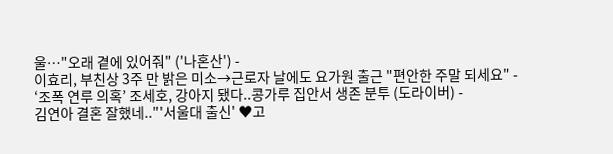울…"오래 곁에 있어줘" ('나혼산') -
이효리, 부친상 3주 만 밝은 미소→근로자 날에도 요가원 출근 "편안한 주말 되세요" -
‘조폭 연루 의혹’ 조세호, 강아지 됐다..콩가루 집안서 생존 분투 (도라이버) -
김연아 결혼 잘했네.."'서울대 출신' ♥고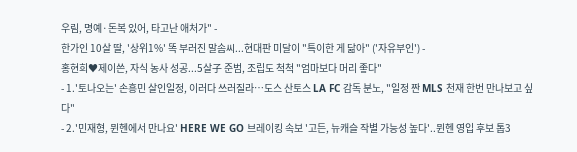우림, 명예·돈복 있어, 타고난 애처가" -
한가인 10살 딸, '상위1%' 똑 부러진 말솜씨...현대판 미달이 "특이한 게 닮아" ('자유부인') -
홍현희♥제이쓴, 자식 농사 성공...5살子 준범, 조립도 척척 "엄마보다 머리 좋다"
- 1.'토나오는' 손흥민 살인일정, 이러다 쓰러질라…도스 산토스 LA FC 감독 분노, "일정 짠 MLS 천재 한번 만나보고 싶다"
- 2.'민재형, 뮌헨에서 만나요' HERE WE GO 브레이킹 속보 '고든, 뉴캐슬 작별 가능성 높다'..뮌헨 영입 후보 톱3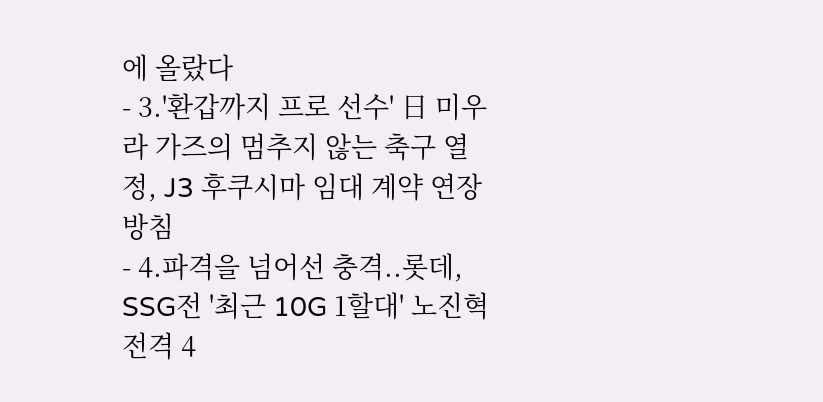에 올랐다
- 3.'환갑까지 프로 선수' 日 미우라 가즈의 멈추지 않는 축구 열정, J3 후쿠시마 임대 계약 연장 방침
- 4.파격을 넘어선 충격..롯데, SSG전 '최근 10G 1할대' 노진혁 전격 4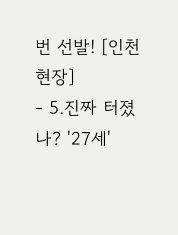번 선발! [인천 현장]
- 5.진짜 터졌나? '27세'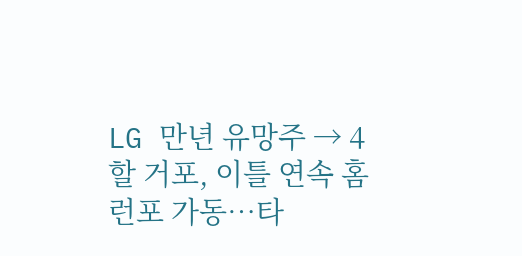LG 만년 유망주 → 4할 거포, 이틀 연속 홈런포 가동…타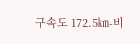구속도 172.5㎞-비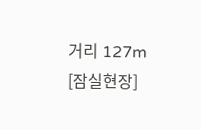거리 127m [잠실현장]